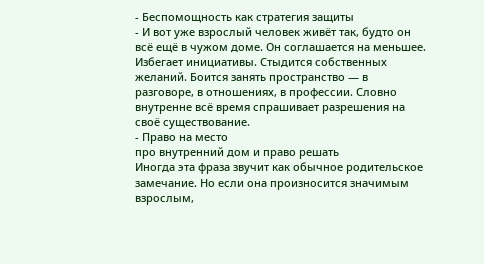- Беспомощность как стратегия защиты
- И вот уже взрослый человек живёт так, будто он всё ещё в чужом доме. Он соглашается на меньшее. Избегает инициативы. Стыдится собственных желаний. Боится занять пространство — в разговоре, в отношениях, в профессии. Словно внутренне всё время спрашивает разрешения на своё существование.
- Право на место
про внутренний дом и право решать
Иногда эта фраза звучит как обычное родительское замечание. Но если она произносится значимым взрослым,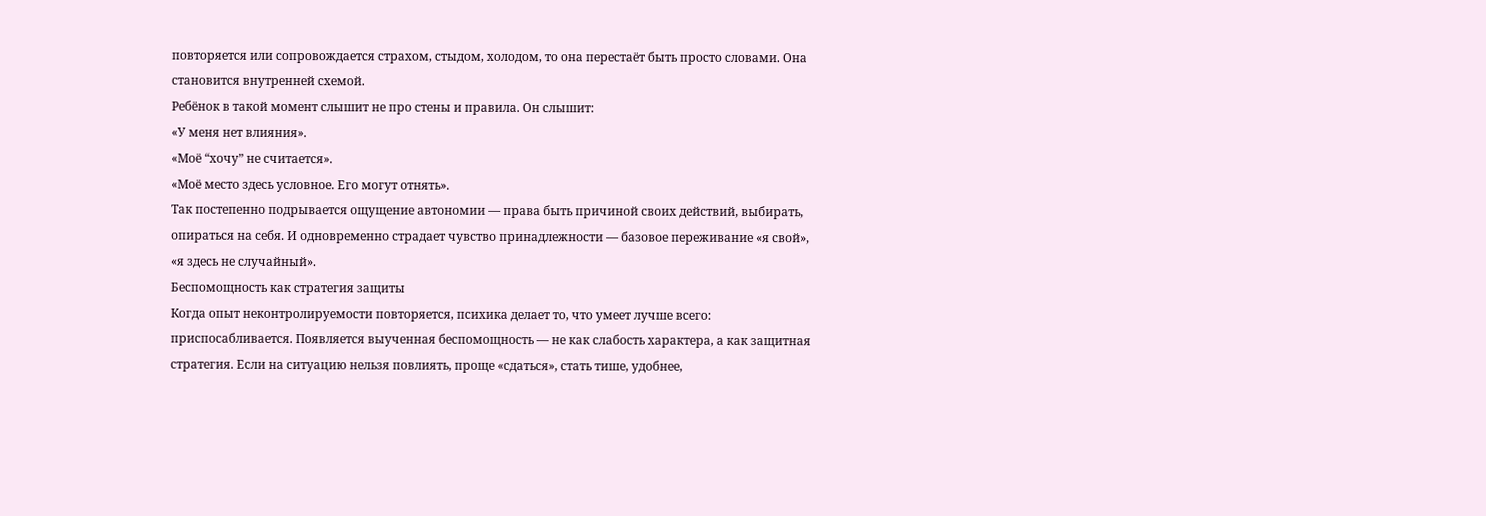повторяется или сопровождается страхом, стыдом, холодом, то она перестаёт быть просто словами. Она становится внутренней схемой.
Ребёнок в такой момент слышит не про стены и правила. Он слышит:
«У меня нет влияния».
«Моё “хочу” не считается».
«Моё место здесь условное. Его могут отнять».
Так постепенно подрывается ощущение автономии — права быть причиной своих действий, выбирать, опираться на себя. И одновременно страдает чувство принадлежности — базовое переживание «я свой», «я здесь не случайный».
Беспомощность как стратегия защиты
Когда опыт неконтролируемости повторяется, психика делает то, что умеет лучше всего: приспосабливается. Появляется выученная беспомощность — не как слабость характера, а как защитная стратегия. Если на ситуацию нельзя повлиять, проще «сдаться», стать тише, удобнее,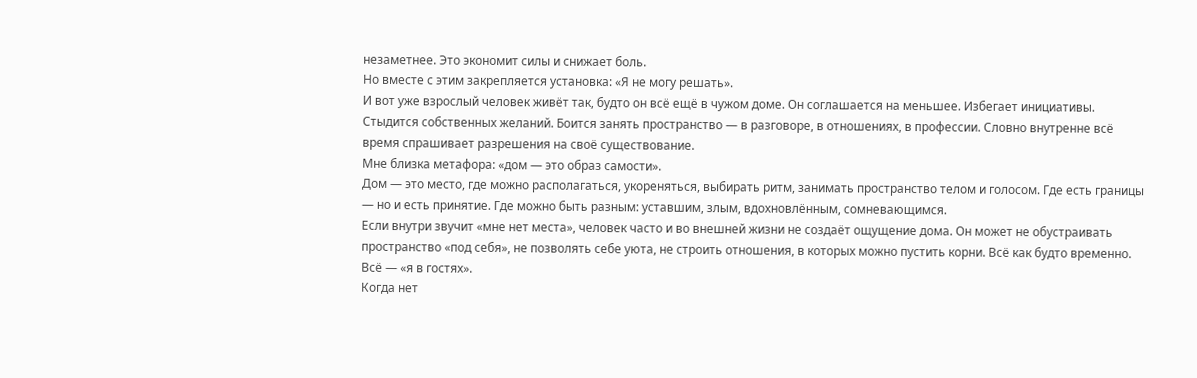незаметнее. Это экономит силы и снижает боль.
Но вместе с этим закрепляется установка: «Я не могу решать».
И вот уже взрослый человек живёт так, будто он всё ещё в чужом доме. Он соглашается на меньшее. Избегает инициативы. Стыдится собственных желаний. Боится занять пространство — в разговоре, в отношениях, в профессии. Словно внутренне всё время спрашивает разрешения на своё существование.
Мне близка метафора: «дом — это образ самости».
Дом — это место, где можно располагаться, укореняться, выбирать ритм, занимать пространство телом и голосом. Где есть границы — но и есть принятие. Где можно быть разным: уставшим, злым, вдохновлённым, сомневающимся.
Если внутри звучит «мне нет места», человек часто и во внешней жизни не создаёт ощущение дома. Он может не обустраивать пространство «под себя», не позволять себе уюта, не строить отношения, в которых можно пустить корни. Всё как будто временно. Всё — «я в гостях».
Когда нет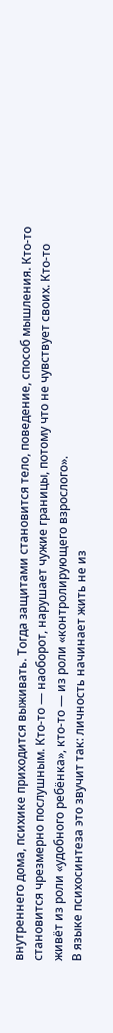внутреннего дома, психике приходится выживать. Тогда защитами становится тело, поведение, способ мышления. Кто-то становится чрезмерно послушным. Кто-то — наоборот, нарушает чужие границы, потому что не чувствует своих. Кто-то живёт из роли «удобного ребёнка», кто-то — из роли «контролирующего взрослого».
В языке психосинтеза это звучит так: личность начинает жить не из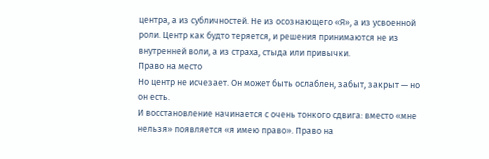центра, а из субличностей. Не из осознающего «Я», а из усвоенной роли. Центр как будто теряется, и решения принимаются не из внутренней воли, а из страха, стыда или привычки.
Право на место
Но центр не исчезает. Он может быть ослаблен, забыт, закрыт — но он есть.
И восстановление начинается с очень тонкого сдвига: вместо «мне нельзя» появляется «я имею право». Право на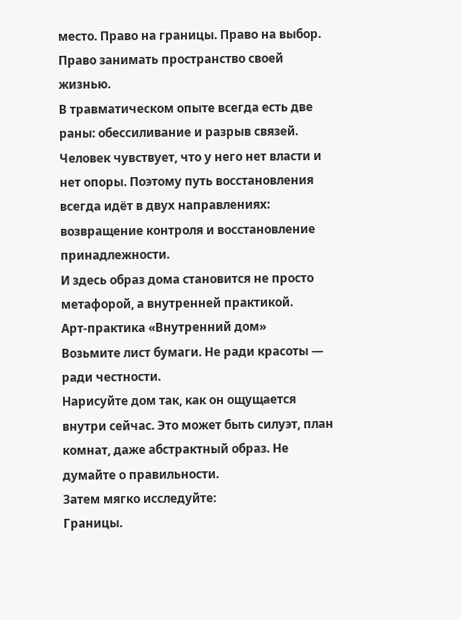место. Право на границы. Право на выбор. Право занимать пространство своей жизнью.
В травматическом опыте всегда есть две раны: обессиливание и разрыв связей. Человек чувствует, что у него нет власти и нет опоры. Поэтому путь восстановления всегда идёт в двух направлениях: возвращение контроля и восстановление принадлежности.
И здесь образ дома становится не просто метафорой, а внутренней практикой.
Арт-практика «Внутренний дом»
Возьмите лист бумаги. Не ради красоты — ради честности.
Нарисуйте дом так, как он ощущается внутри сейчас. Это может быть силуэт, план комнат, даже абстрактный образ. Не думайте о правильности.
Затем мягко исследуйте:
Границы.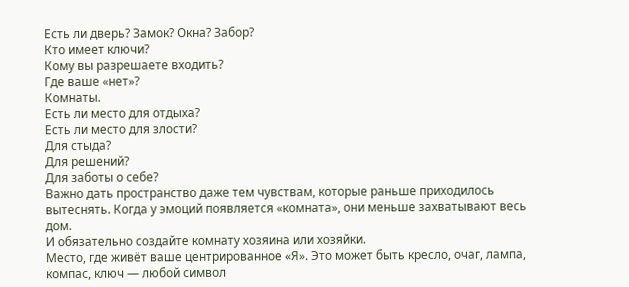Есть ли дверь? Замок? Окна? Забор?
Кто имеет ключи?
Кому вы разрешаете входить?
Где ваше «нет»?
Комнаты.
Есть ли место для отдыха?
Есть ли место для злости?
Для стыда?
Для решений?
Для заботы о себе?
Важно дать пространство даже тем чувствам, которые раньше приходилось вытеснять. Когда у эмоций появляется «комната», они меньше захватывают весь дом.
И обязательно создайте комнату хозяина или хозяйки.
Место, где живёт ваше центрированное «Я». Это может быть кресло, очаг, лампа, компас, ключ — любой символ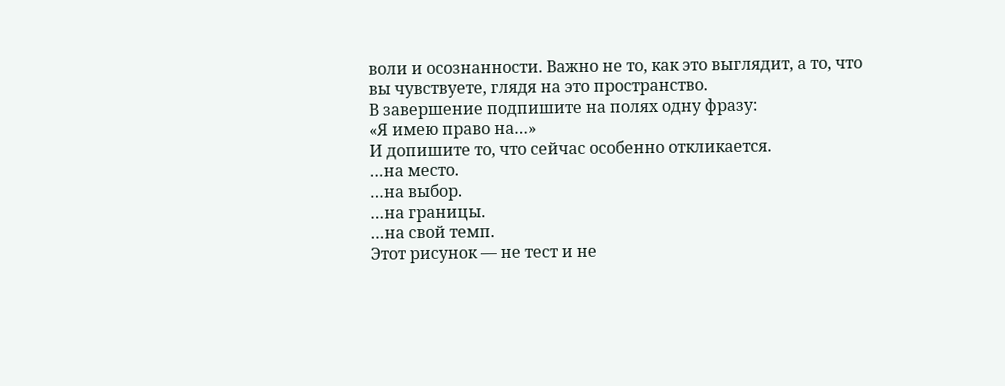воли и осознанности. Важно не то, как это выглядит, а то, что вы чувствуете, глядя на это пространство.
В завершение подпишите на полях одну фразу:
«Я имею право на…»
И допишите то, что сейчас особенно откликается.
…на место.
…на выбор.
…на границы.
…на свой темп.
Этот рисунок — не тест и не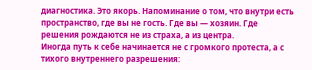диагностика. Это якорь. Напоминание о том, что внутри есть пространство, где вы не гость. Где вы — хозяин. Где решения рождаются не из страха, а из центра.
Иногда путь к себе начинается не с громкого протеста, а с тихого внутреннего разрешения: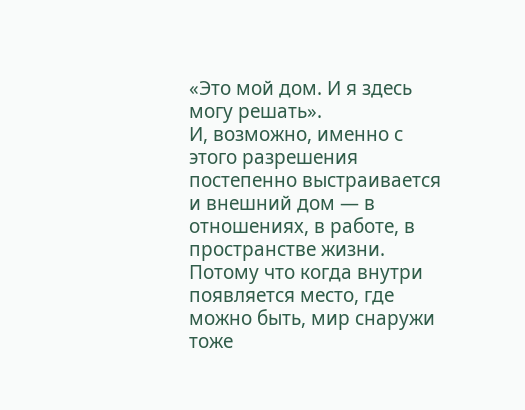«Это мой дом. И я здесь могу решать».
И, возможно, именно с этого разрешения постепенно выстраивается и внешний дом — в отношениях, в работе, в пространстве жизни.
Потому что когда внутри появляется место, где можно быть, мир снаружи тоже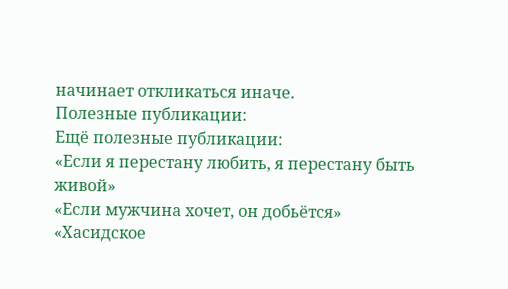начинает откликаться иначе.
Полезные публикации:
Ещё полезные публикации:
«Если я перестану любить, я перестану быть живой»
«Если мужчина хочет, он добьётся»
«Хасидское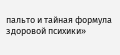пальто и тайная формула здоровой психики»